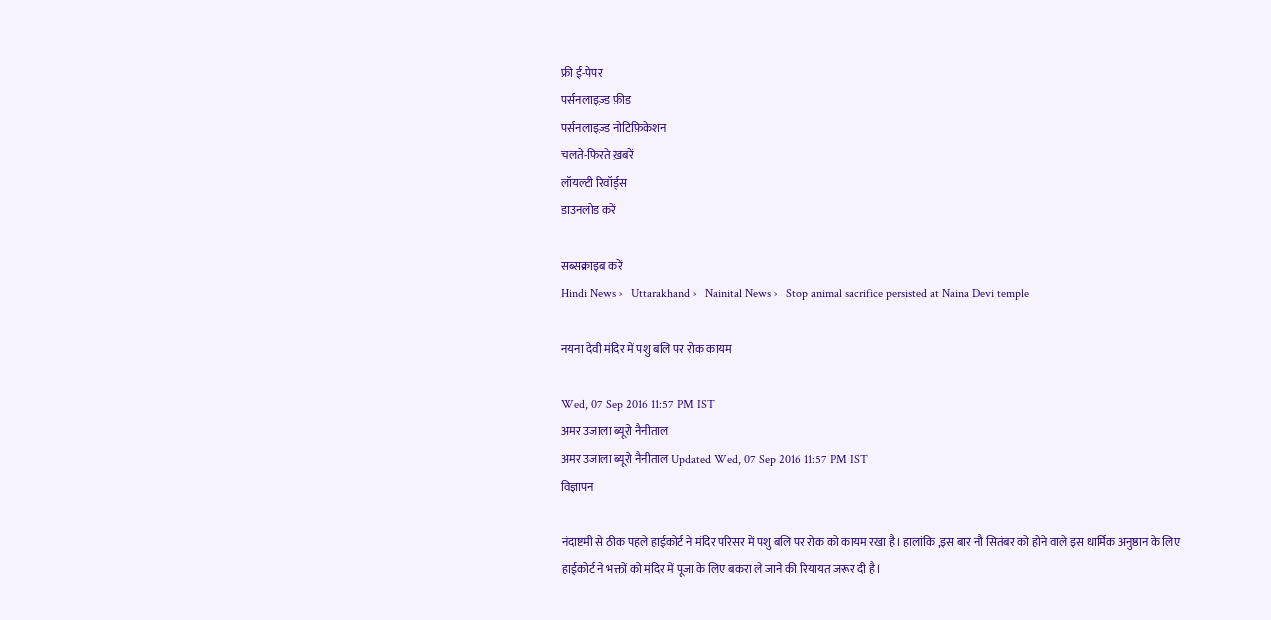फ्री ई-पेपर
पर्सनलाइज़्ड फ़ीड
पर्सनलाइज़्ड नोटिफ़िकेशन
चलते-फिरते ख़बरें
लॉयल्टी रिवॉर्ड्स
डाउनलोड करें

सब्सक्राइब करें
Hindi News ›   Uttarakhand ›   Nainital News ›   Stop animal sacrifice persisted at Naina Devi temple

नयना देवी मंदिर में पशु बलि पर रोक कायम

Wed, 07 Sep 2016 11:57 PM IST
अमर उजाला ब्यूरो नैनीताल
अमर उजाला ब्यूरो नैनीताल Updated Wed, 07 Sep 2016 11:57 PM IST
विज्ञापन

नंदाष्टमी से ठीक पहले हाईकोर्ट ने मंदिर परिसर में पशु बलि पर रोक को कायम रखा है। हालांकि ,इस बार नौ सितंबर को होने वाले इस धार्मिक अनुष्ठान के लिए हाईकोर्ट ने भक्तों को मंदिर में पूजा के लिए बकरा ले जाने की रियायत जरूर दी है।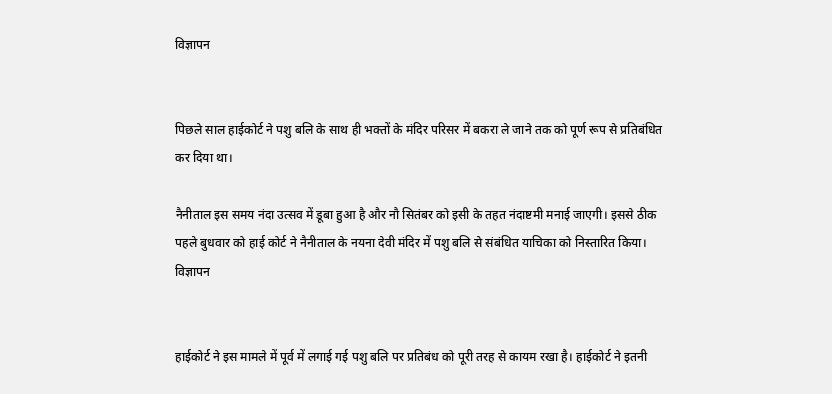विज्ञापन


पिछले साल हाईकोर्ट ने पशु बलि के साथ ही भक्तों के मंदिर परिसर में बकरा ले जाने तक को पूर्ण रूप से प्रतिबंधित कर दिया था।

नैनीताल इस समय नंदा उत्सव में डूबा हुआ है और नौ सितंबर को इसी के तहत नंदाष्टमी मनाई जाएगी। इससे ठीक पहले बुधवार को हाई कोर्ट ने नैनीताल के नयना देवी मंदिर में पशु बलि से संबंधित याचिका को निस्तारित किया।
विज्ञापन


हाईकोर्ट ने इस मामले में पूर्व में लगाई गई पशु बलि पर प्रतिबंध को पूरी तरह से कायम रखा है। हाईकोर्ट ने इतनी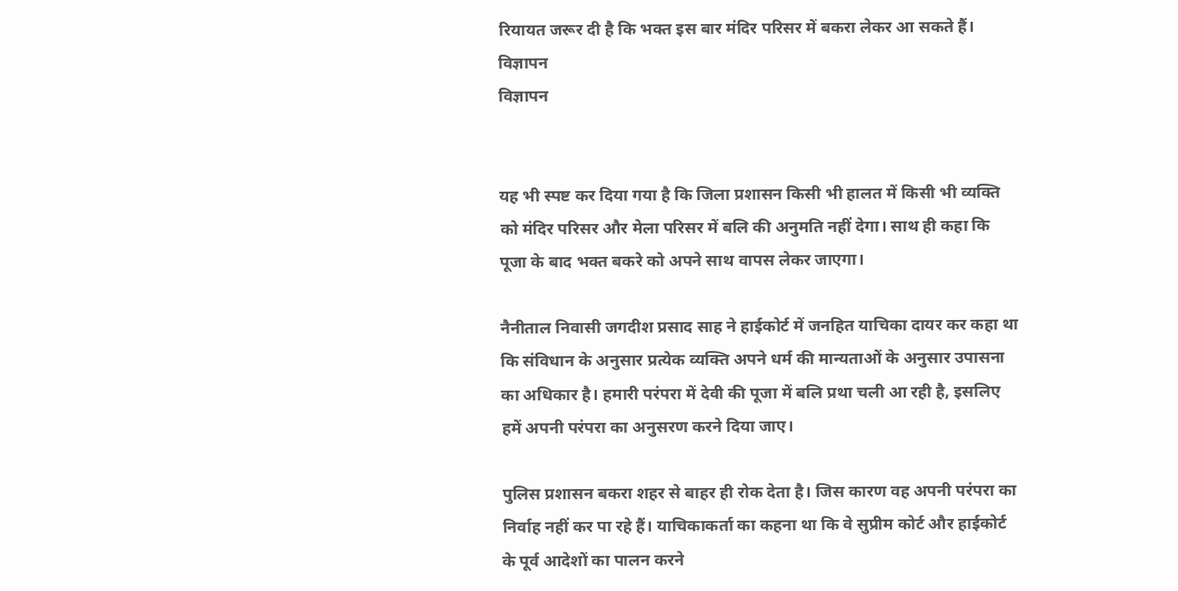रियायत जरूर दी है कि भक्त इस बार मंदिर परिसर में बकरा लेकर आ सकते हैं।
विज्ञापन
विज्ञापन


यह भी स्पष्ट कर दिया गया है कि जिला प्रशासन किसी भी हालत में किसी भी व्यक्ति को मंदिर परिसर और मेला परिसर में बलि की अनुमति नहीं देगा। साथ ही कहा कि पूजा के बाद भक्त बकरे को अपने साथ वापस लेकर जाएगा।

नैनीताल निवासी जगदीश प्रसाद साह ने हाईकोर्ट में जनहित याचिका दायर कर कहा था कि संविधान के अनुसार प्रत्येक व्यक्ति अपने धर्म की मान्यताओं के अनुसार उपासना का अधिकार है। हमारी परंपरा में देवी की पूजा में बलि प्रथा चली आ रही है, इसलिए हमें अपनी परंपरा का अनुसरण करने दिया जाए।

पुलिस प्रशासन बकरा शहर से बाहर ही रोक देता है। जिस कारण वह अपनी परंपरा का निर्वाह नहीं कर पा रहे हैं। याचिकाकर्ता का कहना था कि वे सुप्रीम कोर्ट और हाईकोर्ट के पूर्व आदेशों का पालन करने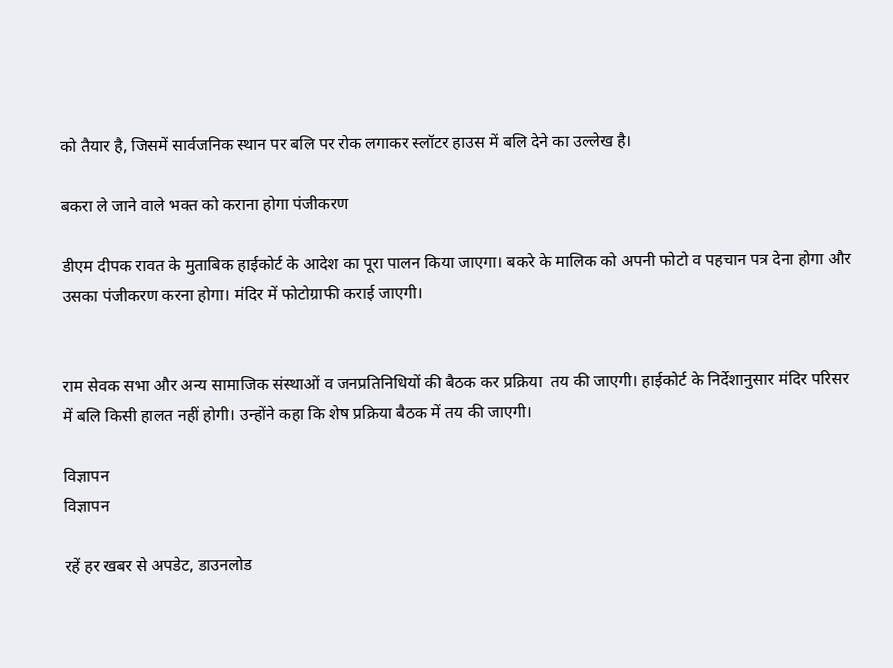को तैयार है, जिसमें सार्वजनिक स्थान पर बलि पर रोक लगाकर स्लॉटर हाउस में बलि देने का उल्लेख है।

बकरा ले जाने वाले भक्त को कराना होगा पंजीकरण

डीएम दीपक रावत के मुताबिक हाईकोर्ट के आदेश का पूरा पालन किया जाएगा। बकरे के मालिक को अपनी फोटो व पहचान पत्र देना होगा और उसका पंजीकरण करना होगा। मंदिर में फोटोग्राफी कराई जाएगी।


राम सेवक सभा और अन्य सामाजिक संस्थाओं व जनप्रतिनिधियों की बैठक कर प्रक्रिया  तय की जाएगी। हाईकोर्ट के निर्देशानुसार मंदिर परिसर में बलि किसी हालत नहीं होगी। उन्होंने कहा कि शेष प्रक्रिया बैठक में तय की जाएगी।

विज्ञापन
विज्ञापन

रहें हर खबर से अपडेट, डाउनलोड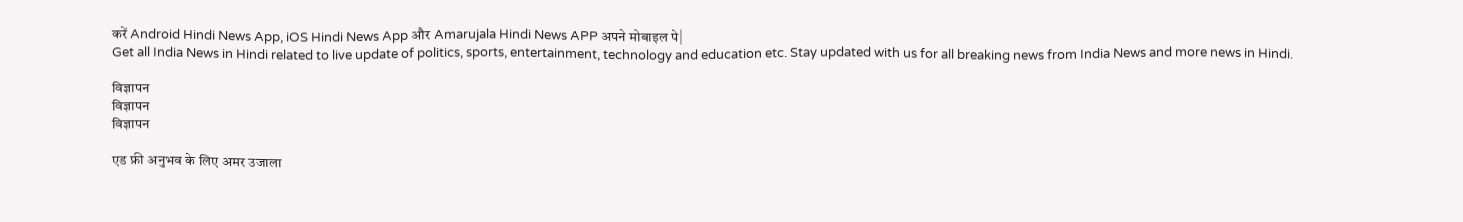करें Android Hindi News App, iOS Hindi News App और Amarujala Hindi News APP अपने मोबाइल पे|
Get all India News in Hindi related to live update of politics, sports, entertainment, technology and education etc. Stay updated with us for all breaking news from India News and more news in Hindi.

विज्ञापन
विज्ञापन
विज्ञापन

एड फ्री अनुभव के लिए अमर उजाला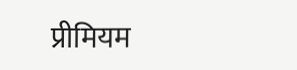प्रीमियम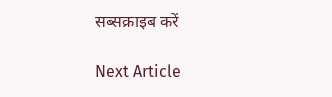सब्सक्राइब करें

Next Article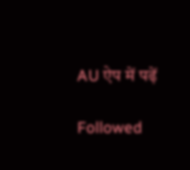AU ऐप में पढ़ें

Followed